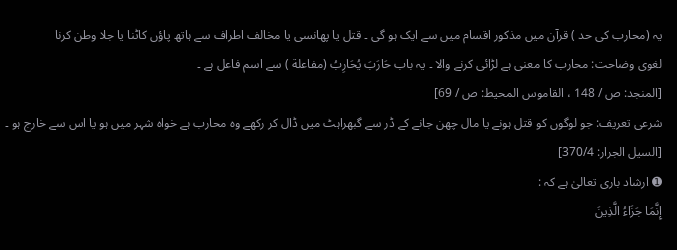یہ (محارب کی حد ) قرآن میں مذکور اقسام میں سے ایک ہو گی ۔ قتل یا پھانسی یا مخالف اطراف سے ہاتھ پاؤں کاٹنا یا جلا وطن کرنا
لغوی وضاحت: محارب کا معنی ہے لڑائی کرنے والا ۔ یہ باب حَارَبَ يُحَارِبُ (مفاعلة ) سے اسم فاعل ہے ۔
[المنجد: ص / 148 ، القاموس المحيط: ص / 69]
شرعی تعریف: جو لوگوں کو قتل ہونے یا مال چھن جانے کے ڈر سے گبھراہٹ میں ڈال کر رکھے وہ محارب ہے خواہ شہر میں ہو یا اس سے خارج ہو ۔
[السيل الجرار: 370/4]
➊ ارشاد باری تعالیٰ ہے کہ :
إِنَّمَا جَزَاءُ الَّذِينَ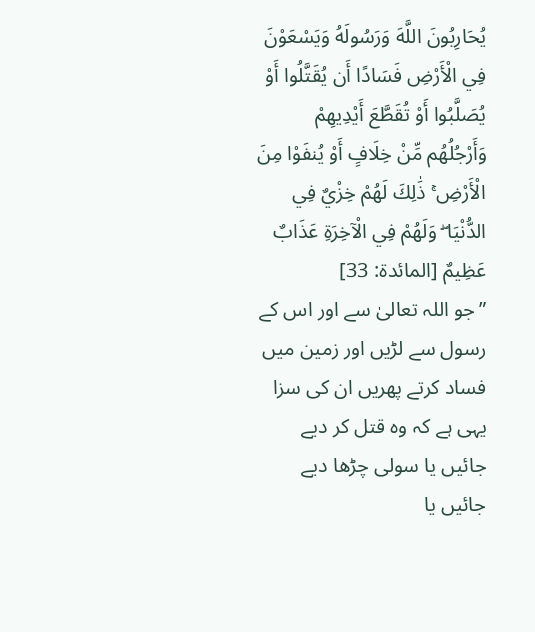يُحَارِبُونَ اللَّهَ وَرَسُولَهُ وَيَسْعَوْنَ فِي الْأَرْضِ فَسَادًا أَن يُقَتَّلُوا أَوْ يُصَلَّبُوا أَوْ تُقَطَّعَ أَيْدِيهِمْ وَأَرْجُلُهُم مِّنْ خِلَافٍ أَوْ يُنفَوْا مِنَ الْأَرْضِ ۚ ذَٰلِكَ لَهُمْ خِزْيٌ فِي الدُّنْيَا ۖ وَلَهُمْ فِي الْآخِرَةِ عَذَابٌ عَظِيمٌ [المائدة: 33]
”جو اللہ تعالیٰ سے اور اس کے رسول سے لڑیں اور زمین میں فساد کرتے پھریں ان کی سزا یہی ہے کہ وہ قتل کر دیے جائیں یا سولی چڑھا دیے جائیں یا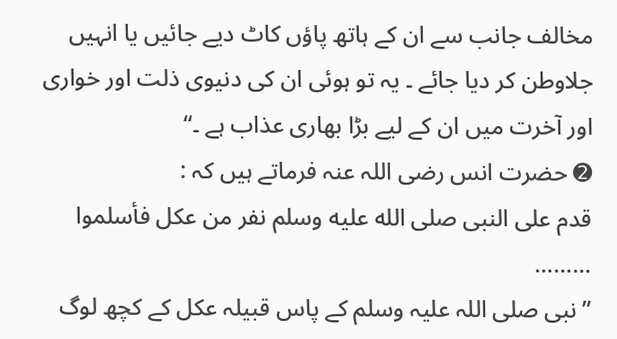مخالف جانب سے ان کے ہاتھ پاؤں کاٹ دیے جائیں یا انہیں جلاوطن کر دیا جائے ۔ یہ تو ہوئی ان کی دنیوی ذلت اور خواری اور آخرت میں ان کے لیے بڑا بھاری عذاب ہے ۔“
➋ حضرت انس رضی اللہ عنہ فرماتے ہیں کہ :
قدم على النبى صلى الله عليه وسلم نفر من عكل فأسلموا ………
”نبی صلی اللہ علیہ وسلم کے پاس قبیلہ عکل کے کچھ لوگ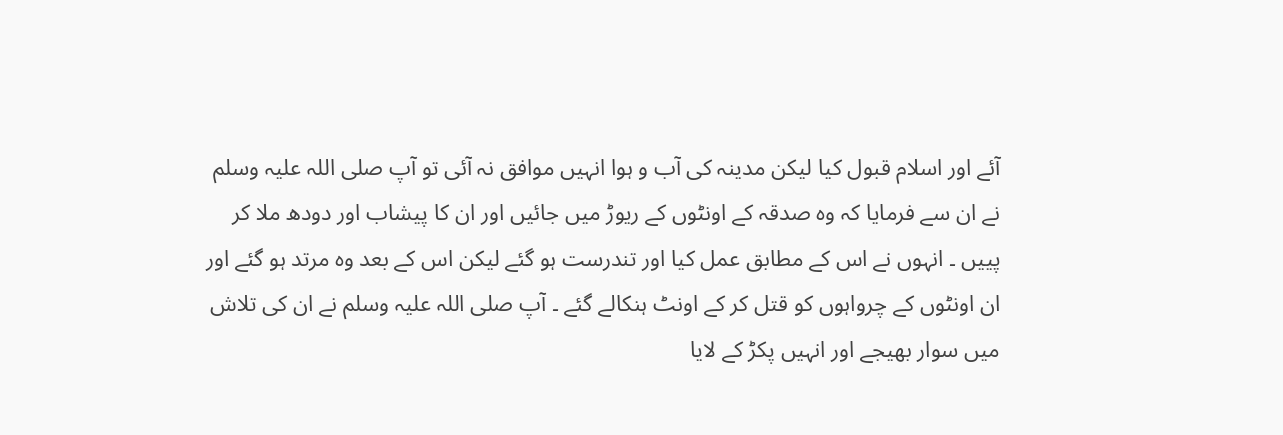آئے اور اسلام قبول کیا لیکن مدینہ کی آب و ہوا انہیں موافق نہ آئی تو آپ صلی اللہ علیہ وسلم نے ان سے فرمایا کہ وہ صدقہ کے اونٹوں کے ریوڑ میں جائیں اور ان کا پیشاب اور دودھ ملا کر پییں ۔ انہوں نے اس کے مطابق عمل کیا اور تندرست ہو گئے لیکن اس کے بعد وہ مرتد ہو گئے اور ان اونٹوں کے چرواہوں کو قتل کر کے اونٹ ہنکالے گئے ۔ آپ صلی اللہ علیہ وسلم نے ان کی تلاش میں سوار بھیجے اور انہیں پکڑ کے لایا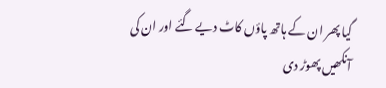گیا پھر ان کے ہاتھ پاؤں کاٹ دیے گئے اور ان کی آنکھیں پھوڑ دی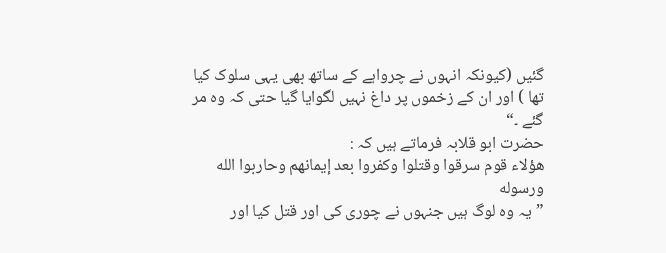گئیں (کیونکہ انہوں نے چرواہے کے ساتھ بھی یہی سلوک کیا تھا ) اور ان کے زخموں پر داغ نہیں لگوایا گیا حتی کہ وہ مر گئے ۔“
حضرت ابو قلابہ فرماتے ہیں کہ :
هؤلاء قوم سرقوا وقتلوا وكفروا بعد إيمانهم وحاربوا الله ورسوله
”یہ وہ لوگ ہیں جنہوں نے چوری کی اور قتل کیا اور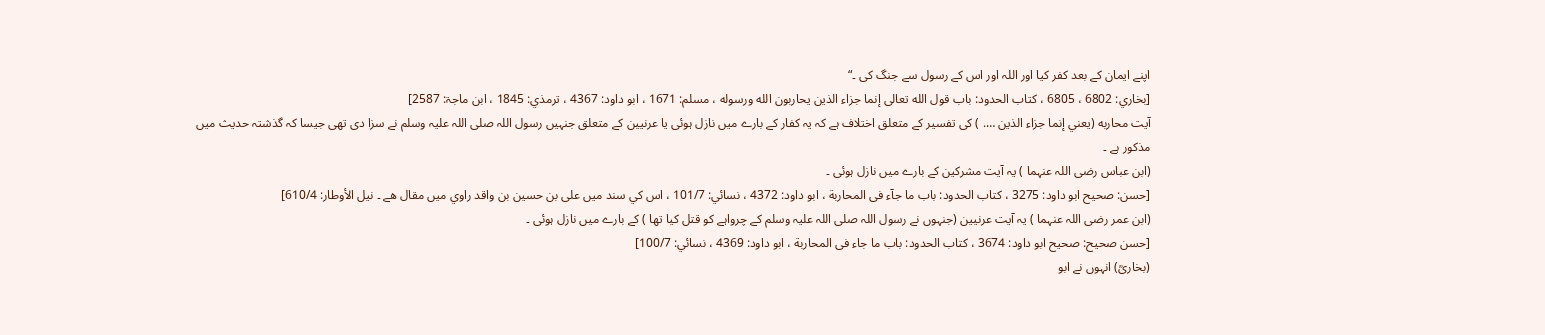اپنے ایمان کے بعد کفر کیا اور اللہ اور اس کے رسول سے جنگ کی ۔“
[بخاري: 6802 ، 6805 ، كتاب الحدود: باب قول الله تعالى إنما جزاء الذين يحاربون الله ورسوله ، مسلم: 1671 ، ابو داود: 4367 ، ترمذي: 1845 ، ابن ماجۃ: 2587]
آيت محاربه (يعني إنما جزاء الذين …. ) کی تفسیر کے متعلق اختلاف ہے کہ یہ کفار کے بارے میں نازل ہوئی یا عرنیین کے متعلق جنہیں رسول اللہ صلی اللہ علیہ وسلم نے سزا دی تھی جیسا کہ گذشتہ حدیث میں مذکور ہے ۔
(ابن عباس رضی اللہ عنہما ) یہ آیت مشرکین کے بارے میں نازل ہوئی ۔
[حسن: صحيح ابو داود: 3275 ، كتاب الحدود: باب ما جآء فى المحاربة ، ابو داود: 4372 ، نسائي: 101/7 ، اس كي سند ميں على بن حسين بن واقد راوي ميں مقال هے ۔ نيل الأوطار: 610/4]
(ابن عمر رضی اللہ عنہما ) یہ آیت عرنیین (جنہوں نے رسول اللہ صلی اللہ علیہ وسلم کے چرواہے کو قتل کیا تھا ) کے بارے میں نازل ہوئی ۔
[حسن صحيح: صحيح ابو داود: 3674 ، كتاب الحدود: باب ما جاء فى المحاربة ، ابو داود: 4369 ، نسائي: 100/7]
(بخاریؒ) انہوں نے ابو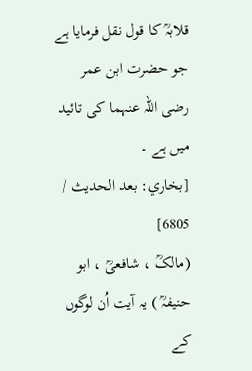قلابہؒ کا قول نقل فرمایا ہے جو حضرت ابن عمر رضی اللہ عنہما کی تائید میں ہے ۔
[بخاري: بعد الحديث / 6805]
(مالکؒ ، شافعیؒ ، ابو حنیفہؒ ) یہ آیت اُن لوگوں کے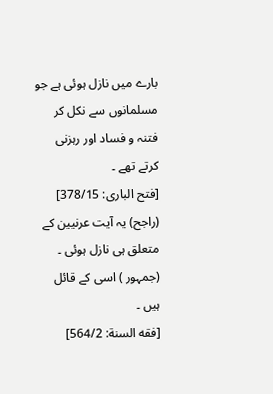بارے میں نازل ہوئی ہے جو مسلمانوں سے نکل کر فتنہ و فساد اور رہزنی کرتے تھے ۔
[فتح البارى: 378/15]
(راجح) یہ آیت عرنیین کے متعلق ہی نازل ہوئی ۔
(جمہور ) اسی کے قائل ہیں ۔
[فقه السنة: 564/2]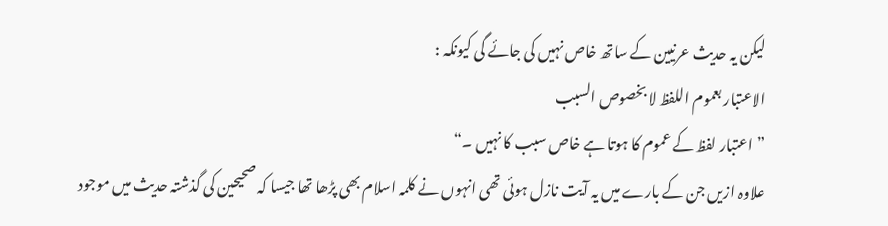لیکن یہ حدیث عرنیین کے ساتھ خاص نہیں کی جائے گی کیونکہ :
الاعتبار بعموم اللفظ لا بخصوص السبب
”اعتبار لفظ کے عموم کا ہوتا ہے خاص سبب کا نہیں ۔“
علاوہ ازیں جن کے بارے میں یہ آیت نازل ہوئی تھی انہوں نے کلمہ اسلام بھی پڑھا تھا جیسا کہ صحیحین کی گذشتہ حدیث میں موجود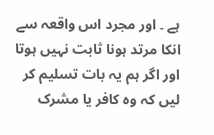ہے ۔ اور مجرد اس واقعہ سے انکا مرتد ہونا ثابت نہیں ہوتا اور اگر ہم یہ بات تسلیم کر لیں کہ وہ کافر یا مشرک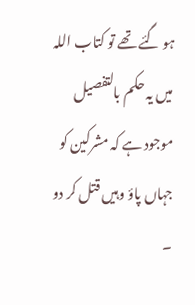ہو گئے تھے تو کتاب اللہ میں یہ حکم بالتفصیل موجود ہے کہ مشرکین کو جہاں پاؤ وہیں قتل کر دو ۔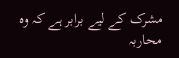مشرک کے لیے برابر ہے کہ وہ محاربہ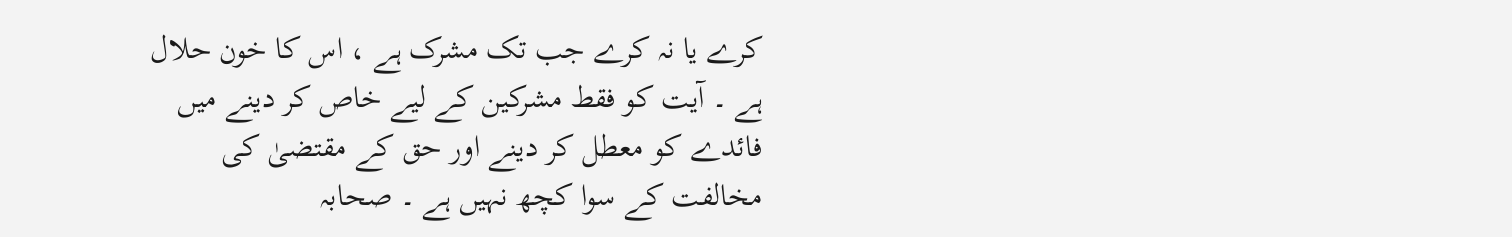کرے یا نہ کرے جب تک مشرک ہے ، اس کا خون حلال ہے ۔ آیت کو فقط مشرکین کے لیے خاص کر دینے میں فائدے کو معطل کر دینے اور حق کے مقتضیٰ کی مخالفت کے سوا کچھ نہیں ہے ۔ صحابہ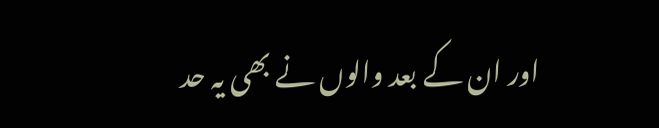اور ان کے بعد والوں نے بھی یہ حد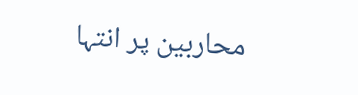محاربین پر انتہا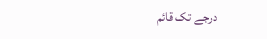درجے تک قائم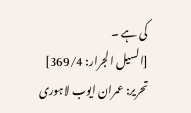کی ہے ۔
[السيل الجرار: 369/4]
تحریر: عمران ایوب لاہوری